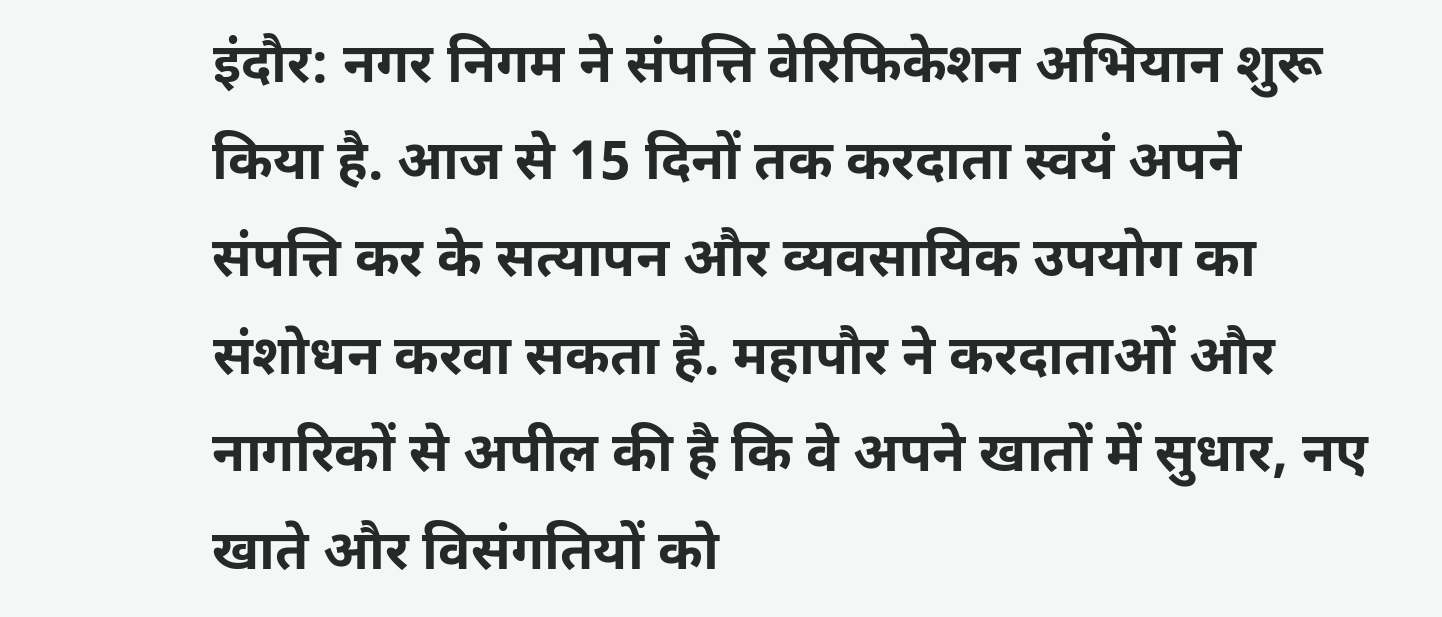इंदौर: नगर निगम ने संपत्ति वेरिफिकेशन अभियान शुरू किया है. आज से 15 दिनों तक करदाता स्वयं अपने संपत्ति कर के सत्यापन और व्यवसायिक उपयोग का संशोधन करवा सकता है. महापौर ने करदाताओं और नागरिकों से अपील की है कि वे अपने खातों में सुधार, नए खाते और विसंगतियों को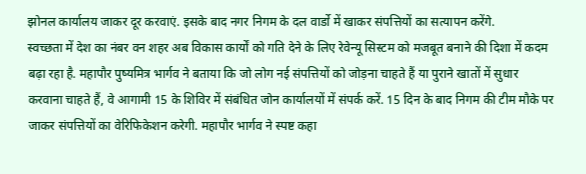झोनल कार्यालय जाकर दूर करवाएं. इसके बाद नगर निगम के दल वार्डो में खाकर संपत्तियों का सत्यापन करेंगे.
स्वच्छता में देश का नंबर वन शहर अब विकास कार्यों को गति देने के लिए रेवेन्यू सिस्टम को मजबूत बनाने की दिशा में कदम बढ़ा रहा है. महापौर पुष्यमित्र भार्गव ने बताया कि जो लोग नई संपत्तियों को जोड़ना चाहते हैं या पुराने खातों में सुधार करवाना चाहते हैं, वे आगामी 15 के शिविर में संबंधित जोन कार्यालयों में संपर्क करें. 15 दिन के बाद निगम की टीम मौके पर जाकर संपत्तियों का वेरिफिकेशन करेगी. महापौर भार्गव ने स्पष्ट कहा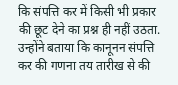कि संपत्ति कर में किसी भी प्रकार की छूट देने का प्रश्न ही नहीं उठता. उन्होंने बताया कि कानूनन संपत्ति कर की गणना तय तारीख से की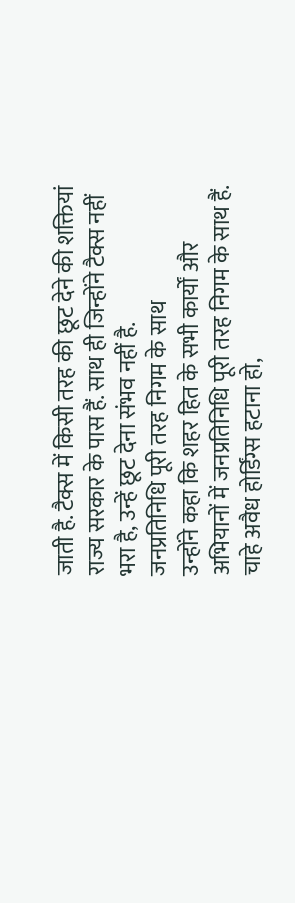जाती है. टैक्स में किसी तरह की छूट देने की शक्तियां राज्य सरकार के पास हैं. साथ ही जिन्होंने टैक्स नहीं भरा है, उन्हें छूट देना संभव नहीं है.
जनप्रतिनिधि पूरी तरह निगम के साथ
उन्होंने कहा कि शहर हित के सभी कार्यों और अभियानों में जनप्रतिनिधि पूरी तरह निगम के साथ हैं. चाहे अवैध होर्डिंग्स हटाना हो,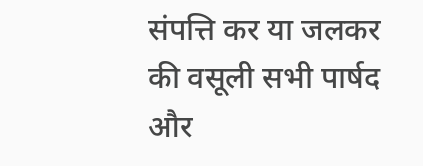संपत्ति कर या जलकर की वसूली सभी पार्षद और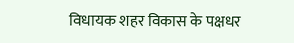विधायक शहर विकास के पक्षधर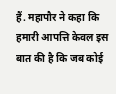हैं. महापौर ने कहा कि हमारी आपत्ति केवल इस बात की है कि जब कोई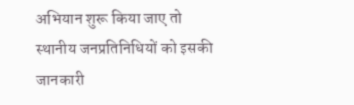अभियान शुरू किया जाए तो स्थानीय जनप्रतिनिधियों को इसकी जानकारी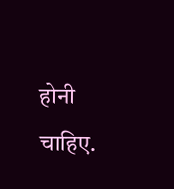होनी चाहिए.